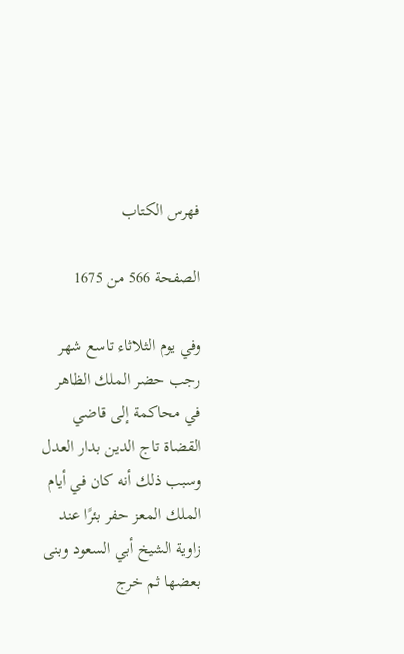فهرس الكتاب

الصفحة 566 من 1675

وفي يوم الثلاثاء تاسع شهر رجب حضر الملك الظاهر في محاكمة إلى قاضي القضاة تاج الدين بدار العدل وسبب ذلك أنه كان في أيام الملك المعز حفر بئرًا عند زاوية الشيخ أبي السعود وبنى بعضها ثم خرج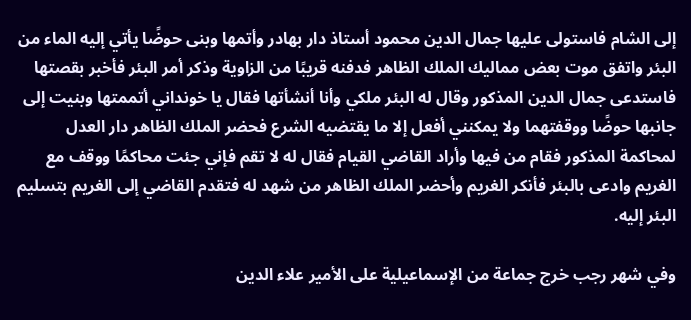إلى الشام فاستولى عليها جمال الدين محمود أستاذ دار بهادر وأتمها وبنى حوضًا يأتي إليه الماء من البئر واتفق موت بعض مماليك الملك الظاهر فدفنه قريبًا من الزاوية وذكر أمر البئر فأخبر بقصتها فاستدعى جمال الدين المذكور وقال له البئر ملكي وأنا أنشأتها فقال يا خونداني أتممتها وبنيت إلى جانبها حوضًا ووقفتهما ولا يمكنني أفعل إلا ما يقتضيه الشرع فحضر الملك الظاهر دار العدل لمحاكمة المذكور فقام من فيها وأراد القاضي القيام فقال له لا تقم فإني جئت محاكمًا ووقف مع الغريم وادعى بالبئر فأنكر الغريم وأحضر الملك الظاهر من شهد له فتقدم القاضي إلى الغريم بتسليم البئر إليه.

وفي شهر رجب خرج جماعة من الإسماعيلية على الأمير علاء الدين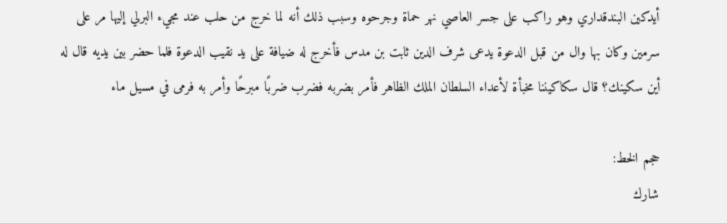أيدكين البندقداري وهو راكب على جسر العاصي نهر حماة وجرحوه وسبب ذلك أنه لما خرج من حلب عند مجيء البرلي إليها مر على سرمين وكان بها وال من قبل الدعوة يدعى شرف الدين ثابت بن مدس فأخرج له ضيافة على يد نقيب الدعوة فلما حضر بين يديه قال له أين سكينك؟ قال سكاكيننا مخبأة لأعداء السلطان الملك الظاهر فأمر بضربه فضرب ضربًا مبرحًا وأمر به فرمى في مسيل ماء

حجم الخط:
شارك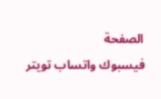الصفحة
فيسبوك واتساب تويتر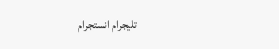تليجرام انستجرام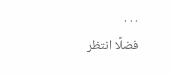. . .
فضلًا انتظر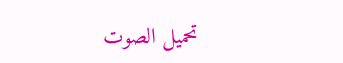تحميل الصوت